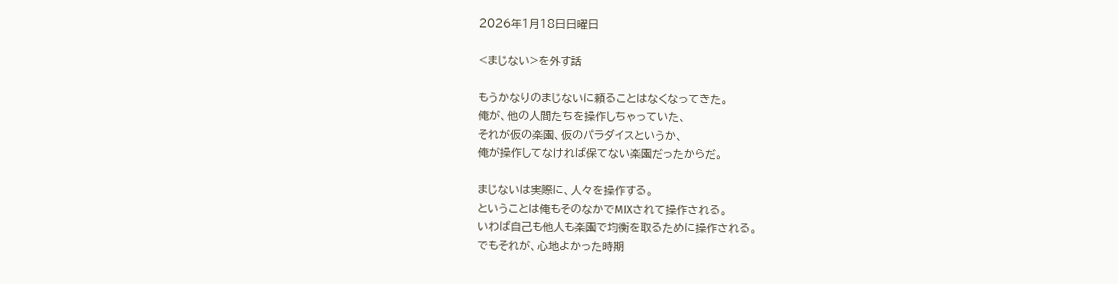2026年1月18日日曜日

<まじない>を外す話

もうかなりのまじないに頼ることはなくなってきた。
俺が、他の人間たちを操作しちゃっていた、
それが仮の楽園、仮のパラダイスというか、
俺が操作してなければ保てない楽園だったからだ。

まじないは実際に、人々を操作する。
ということは俺もそのなかでMIXされて操作される。
いわば自己も他人も楽園で均衡を取るために操作される。
でもそれが、心地よかった時期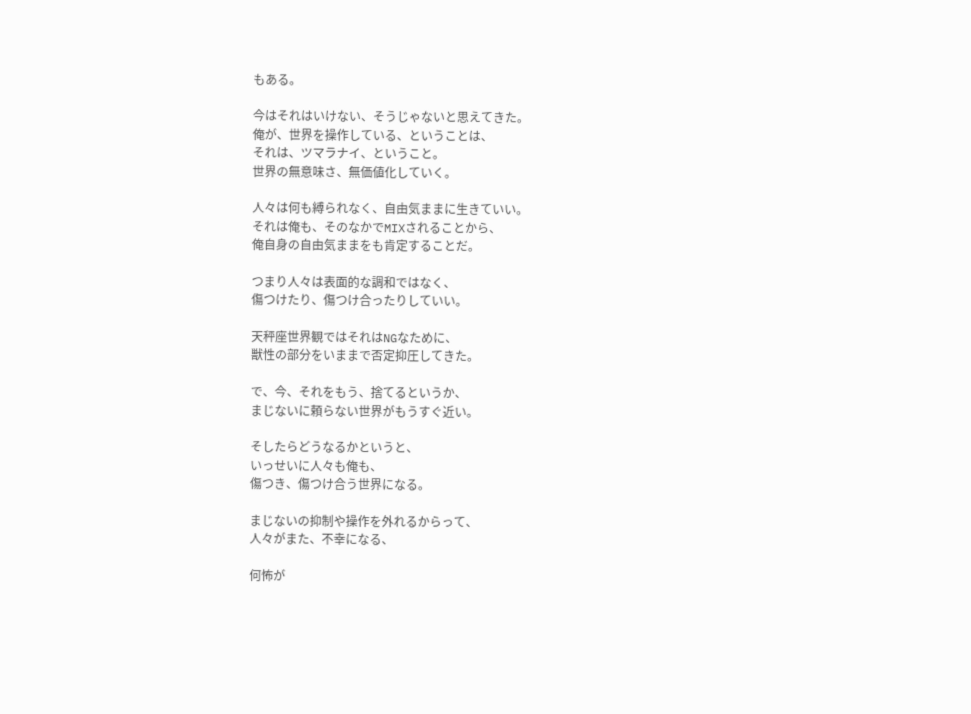もある。

今はそれはいけない、そうじゃないと思えてきた。
俺が、世界を操作している、ということは、
それは、ツマラナイ、ということ。
世界の無意味さ、無価値化していく。

人々は何も縛られなく、自由気ままに生きていい。
それは俺も、そのなかでMIXされることから、
俺自身の自由気ままをも肯定することだ。

つまり人々は表面的な調和ではなく、
傷つけたり、傷つけ合ったりしていい。

天秤座世界観ではそれはNGなために、
獣性の部分をいままで否定抑圧してきた。

で、今、それをもう、捨てるというか、
まじないに頼らない世界がもうすぐ近い。

そしたらどうなるかというと、
いっせいに人々も俺も、
傷つき、傷つけ合う世界になる。

まじないの抑制や操作を外れるからって、
人々がまた、不幸になる、

何怖が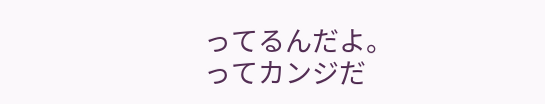ってるんだよ。
ってカンジだ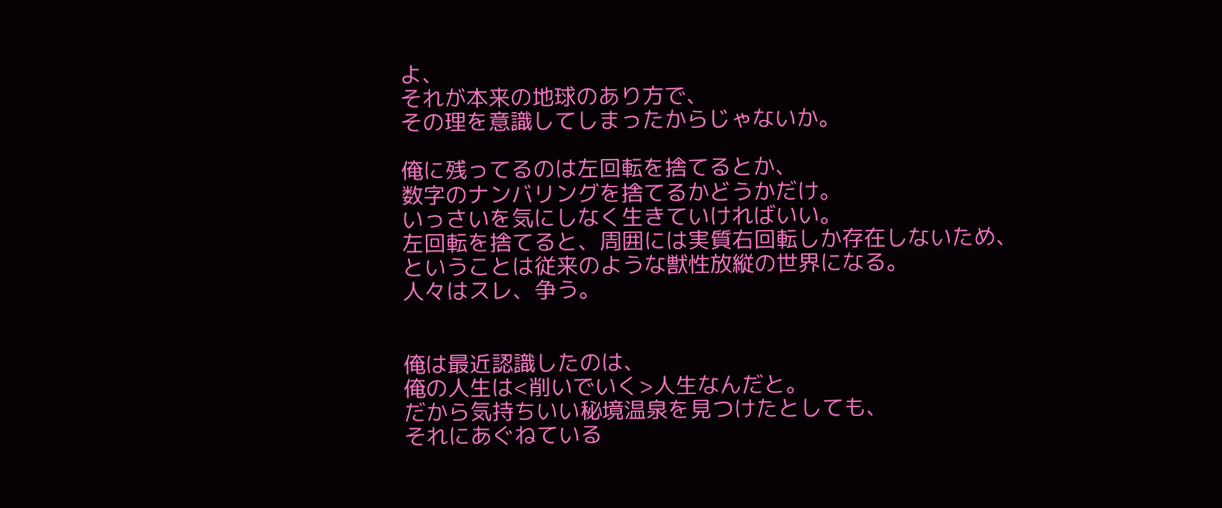よ、
それが本来の地球のあり方で、
その理を意識してしまったからじゃないか。

俺に残ってるのは左回転を捨てるとか、
数字のナンバリングを捨てるかどうかだけ。
いっさいを気にしなく生きていければいい。
左回転を捨てると、周囲には実質右回転しか存在しないため、
ということは従来のような獣性放縦の世界になる。
人々はスレ、争う。


俺は最近認識したのは、
俺の人生は<削いでいく>人生なんだと。
だから気持ちいい秘境温泉を見つけたとしても、
それにあぐねている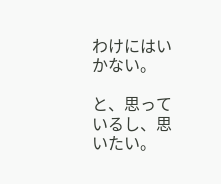わけにはいかない。

と、思っているし、思いたい。